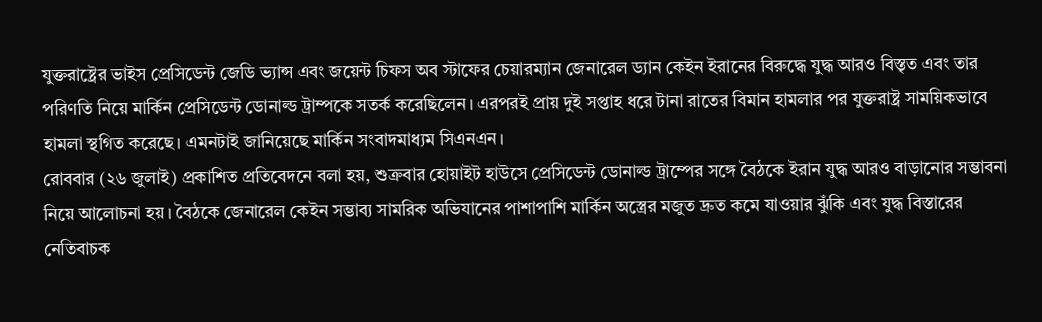যুক্তরাষ্ট্রের ভাইস প্রেসিডেন্ট জেডি ভ্যান্স এবং জয়েন্ট চিফস অব স্টাফের চেয়ারম্যান জেনারেল ড্যান কেইন ইরানের বিরুদ্ধে যুদ্ধ আরও বিস্তৃত এবং তার পরিণতি নিয়ে মার্কিন প্রেসিডেন্ট ডোনাল্ড ট্রাম্পকে সতর্ক করেছিলেন। এরপরই প্রায় দুই সপ্তাহ ধরে টানা রাতের বিমান হামলার পর যুক্তরাষ্ট্র সাময়িকভাবে হামলা স্থগিত করেছে। এমনটাই জানিয়েছে মার্কিন সংবাদমাধ্যম সিএনএন।
রোববার (২৬ জুলাই) প্রকাশিত প্রতিবেদনে বলা হয়, শুক্রবার হোয়াইট হাউসে প্রেসিডেন্ট ডোনাল্ড ট্রাম্পের সঙ্গে বৈঠকে ইরান যুদ্ধ আরও বাড়ানোর সম্ভাবনা নিয়ে আলোচনা হয়। বৈঠকে জেনারেল কেইন সম্ভাব্য সামরিক অভিযানের পাশাপাশি মার্কিন অস্ত্রের মজুত দ্রুত কমে যাওয়ার ঝুঁকি এবং যুদ্ধ বিস্তারের নেতিবাচক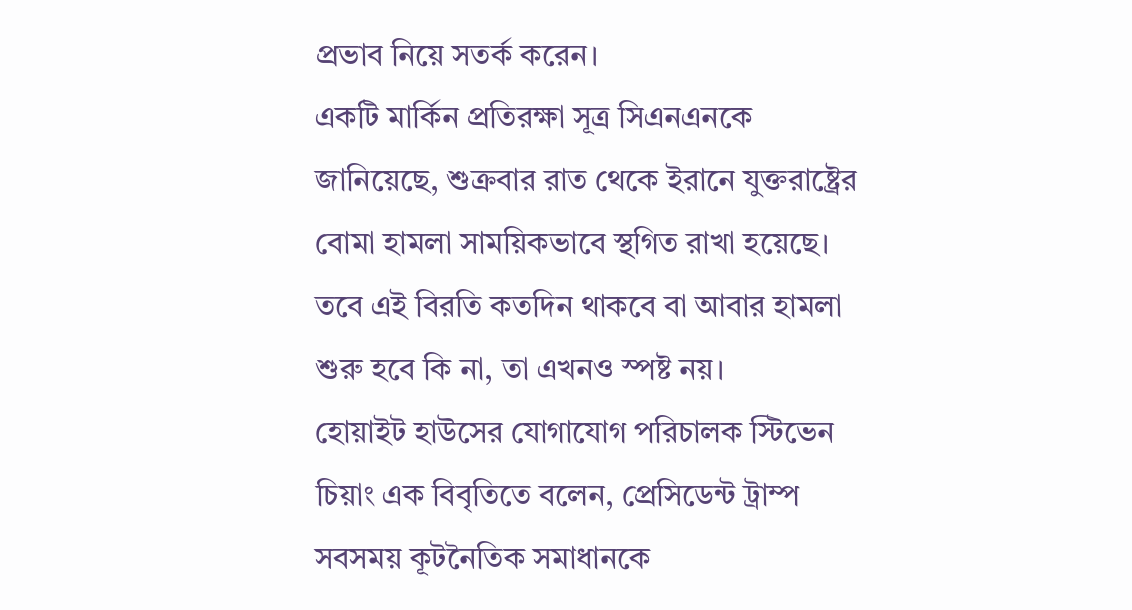প্রভাব নিয়ে সতর্ক করেন।
একটি মার্কিন প্রতিরক্ষা সূত্র সিএনএনকে জানিয়েছে, শুক্রবার রাত থেকে ইরানে যুক্তরাষ্ট্রের বোমা হামলা সাময়িকভাবে স্থগিত রাখা হয়েছে। তবে এই বিরতি কতদিন থাকবে বা আবার হামলা শুরু হবে কি না, তা এখনও স্পষ্ট নয়।
হোয়াইট হাউসের যোগাযোগ পরিচালক স্টিভেন চিয়াং এক বিবৃতিতে বলেন, প্রেসিডেন্ট ট্রাম্প সবসময় কূটনৈতিক সমাধানকে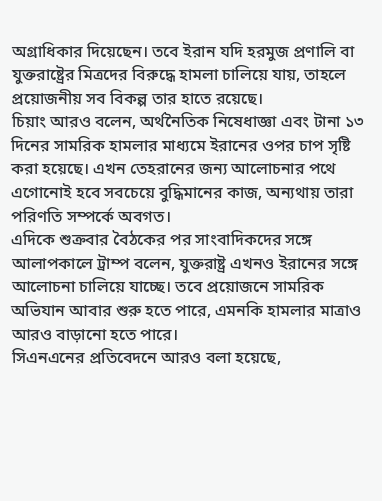অগ্রাধিকার দিয়েছেন। তবে ইরান যদি হরমুজ প্রণালি বা যুক্তরাষ্ট্রের মিত্রদের বিরুদ্ধে হামলা চালিয়ে যায়, তাহলে প্রয়োজনীয় সব বিকল্প তার হাতে রয়েছে।
চিয়াং আরও বলেন, অর্থনৈতিক নিষেধাজ্ঞা এবং টানা ১৩ দিনের সামরিক হামলার মাধ্যমে ইরানের ওপর চাপ সৃষ্টি করা হয়েছে। এখন তেহরানের জন্য আলোচনার পথে এগোনোই হবে সবচেয়ে বুদ্ধিমানের কাজ, অন্যথায় তারা পরিণতি সম্পর্কে অবগত।
এদিকে শুক্রবার বৈঠকের পর সাংবাদিকদের সঙ্গে আলাপকালে ট্রাম্প বলেন, যুক্তরাষ্ট্র এখনও ইরানের সঙ্গে আলোচনা চালিয়ে যাচ্ছে। তবে প্রয়োজনে সামরিক অভিযান আবার শুরু হতে পারে, এমনকি হামলার মাত্রাও আরও বাড়ানো হতে পারে।
সিএনএনের প্রতিবেদনে আরও বলা হয়েছে,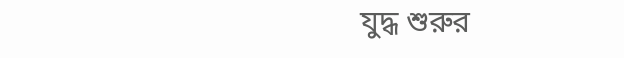যুদ্ধ শুরুর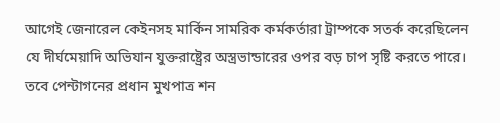আগেই জেনারেল কেইনসহ মার্কিন সামরিক কর্মকর্তারা ট্রাম্পকে সতর্ক করেছিলেন যে দীর্ঘমেয়াদি অভিযান যুক্তরাষ্ট্রের অস্ত্রভান্ডারের ওপর বড় চাপ সৃষ্টি করতে পারে।
তবে পেন্টাগনের প্রধান মুখপাত্র শন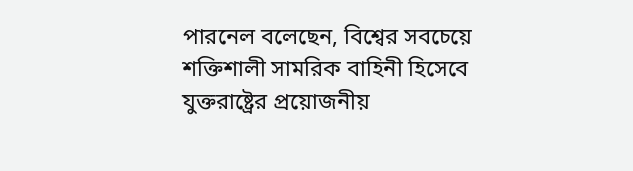পারনেল বলেছেন, বিশ্বের সবচেয়ে শক্তিশালী সামরিক বাহিনী হিসেবে যুক্তরাষ্ট্রের প্রয়োজনীয়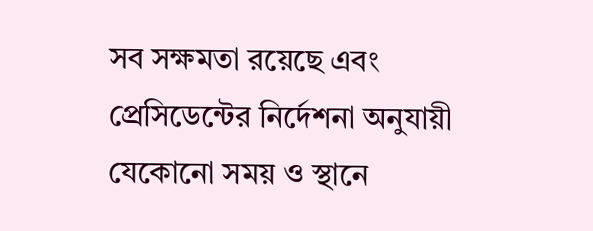সব সক্ষমতা রয়েছে এবং প্রেসিডেন্টের নির্দেশনা অনুযায়ী যেকোনো সময় ও স্থানে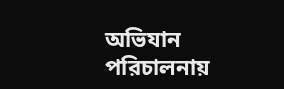অভিযান পরিচালনায়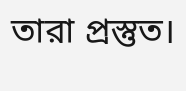তারা প্রস্তুত।